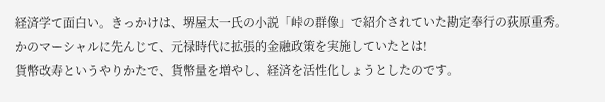経済学て面白い。きっかけは、堺屋太一氏の小説「峠の群像」で紹介されていた勘定奉行の荻原重秀。
かのマーシャルに先んじて、元禄時代に拡張的金融政策を実施していたとは!
貨幣改寿というやりかたで、貨幣量を増やし、経済を活性化しょうとしたのです。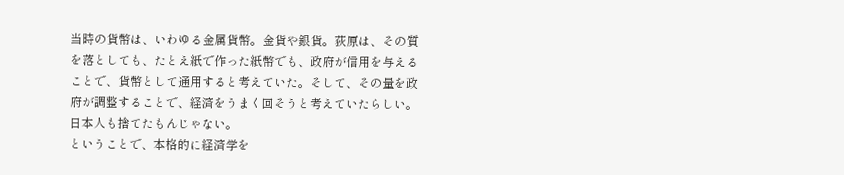当時の貨幣は、いわゆる金属貨幣。金貨や銀貨。荻原は、その質を落としても、たとえ紙で作った紙幣でも、政府が信用を与えることで、貨幣として通用すると考えていた。そして、その量を政府が調整することで、経済をうまく回そうと考えていたらしい。
日本人も捨てたもんじゃない。
ということで、本格的に経済学を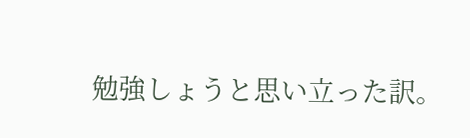勉強しょうと思い立った訳。